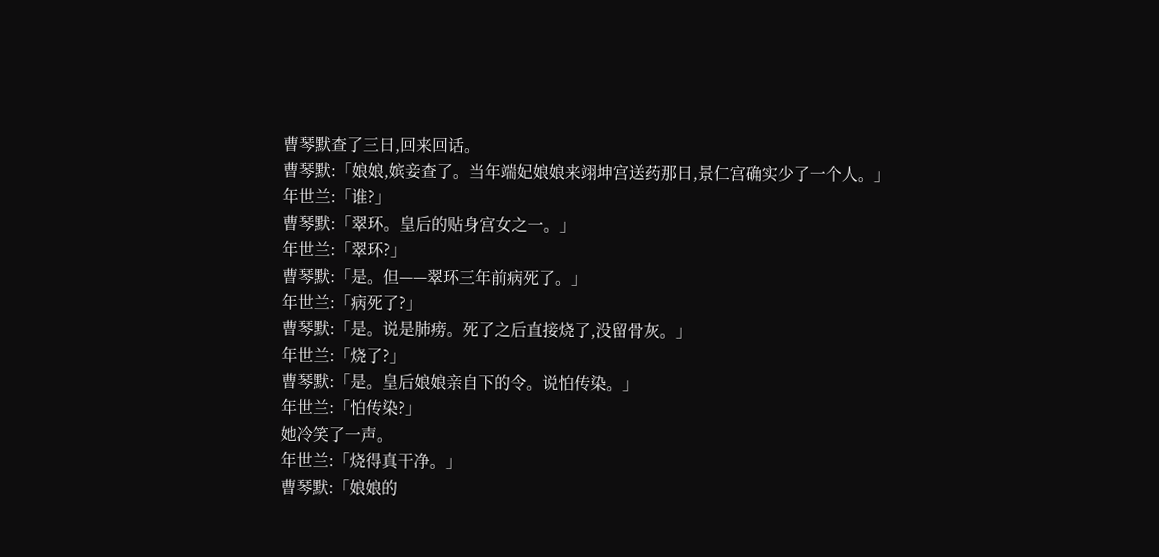曹琴默查了三日,回来回话。
曹琴默:「娘娘,嫔妾查了。当年端妃娘娘来翊坤宫送药那日,景仁宫确实少了一个人。」
年世兰:「谁?」
曹琴默:「翠环。皇后的贴身宫女之一。」
年世兰:「翠环?」
曹琴默:「是。但——翠环三年前病死了。」
年世兰:「病死了?」
曹琴默:「是。说是肺痨。死了之后直接烧了,没留骨灰。」
年世兰:「烧了?」
曹琴默:「是。皇后娘娘亲自下的令。说怕传染。」
年世兰:「怕传染?」
她冷笑了一声。
年世兰:「烧得真干净。」
曹琴默:「娘娘的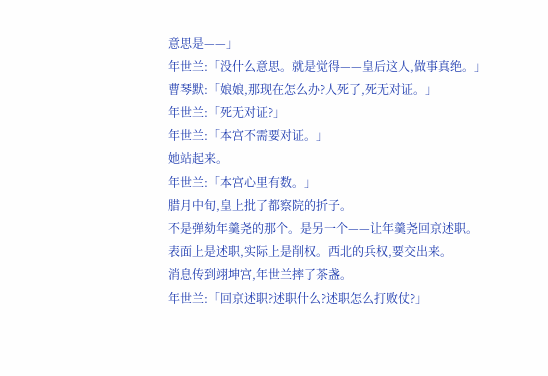意思是——」
年世兰:「没什么意思。就是觉得——皇后这人,做事真绝。」
曹琴默:「娘娘,那现在怎么办?人死了,死无对证。」
年世兰:「死无对证?」
年世兰:「本宫不需要对证。」
她站起来。
年世兰:「本宫心里有数。」
腊月中旬,皇上批了都察院的折子。
不是弹劾年羹尧的那个。是另一个——让年羹尧回京述职。
表面上是述职,实际上是削权。西北的兵权,要交出来。
消息传到翊坤宫,年世兰摔了茶盏。
年世兰:「回京述职?述职什么?述职怎么打败仗?」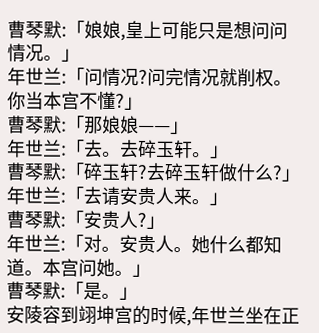曹琴默:「娘娘,皇上可能只是想问问情况。」
年世兰:「问情况?问完情况就削权。你当本宫不懂?」
曹琴默:「那娘娘——」
年世兰:「去。去碎玉轩。」
曹琴默:「碎玉轩?去碎玉轩做什么?」
年世兰:「去请安贵人来。」
曹琴默:「安贵人?」
年世兰:「对。安贵人。她什么都知道。本宫问她。」
曹琴默:「是。」
安陵容到翊坤宫的时候,年世兰坐在正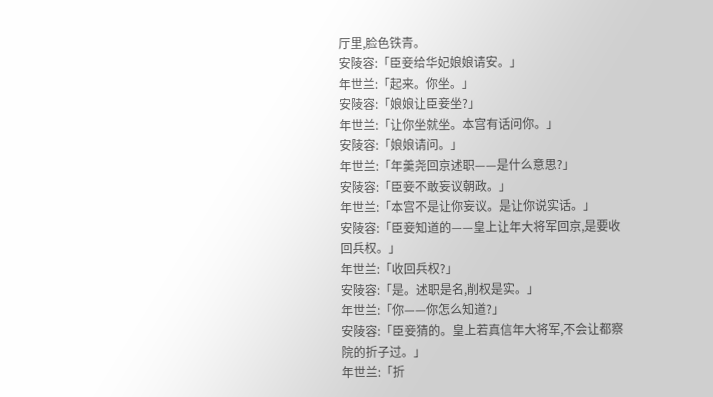厅里,脸色铁青。
安陵容:「臣妾给华妃娘娘请安。」
年世兰:「起来。你坐。」
安陵容:「娘娘让臣妾坐?」
年世兰:「让你坐就坐。本宫有话问你。」
安陵容:「娘娘请问。」
年世兰:「年羹尧回京述职——是什么意思?」
安陵容:「臣妾不敢妄议朝政。」
年世兰:「本宫不是让你妄议。是让你说实话。」
安陵容:「臣妾知道的——皇上让年大将军回京,是要收回兵权。」
年世兰:「收回兵权?」
安陵容:「是。述职是名,削权是实。」
年世兰:「你——你怎么知道?」
安陵容:「臣妾猜的。皇上若真信年大将军,不会让都察院的折子过。」
年世兰:「折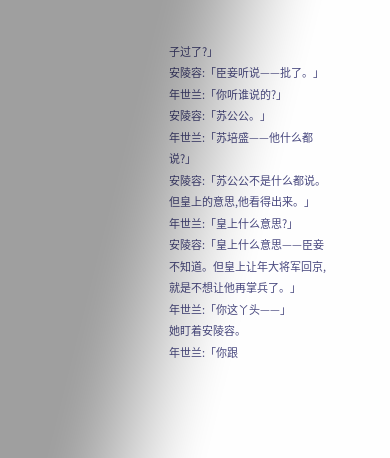子过了?」
安陵容:「臣妾听说——批了。」
年世兰:「你听谁说的?」
安陵容:「苏公公。」
年世兰:「苏培盛——他什么都说?」
安陵容:「苏公公不是什么都说。但皇上的意思,他看得出来。」
年世兰:「皇上什么意思?」
安陵容:「皇上什么意思——臣妾不知道。但皇上让年大将军回京,就是不想让他再掌兵了。」
年世兰:「你这丫头——」
她盯着安陵容。
年世兰:「你跟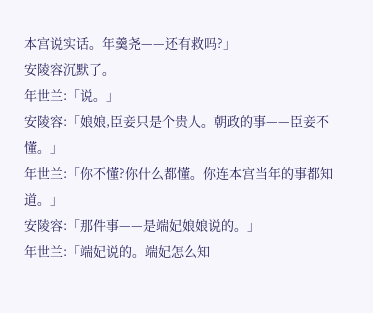本宫说实话。年羹尧——还有救吗?」
安陵容沉默了。
年世兰:「说。」
安陵容:「娘娘,臣妾只是个贵人。朝政的事——臣妾不懂。」
年世兰:「你不懂?你什么都懂。你连本宫当年的事都知道。」
安陵容:「那件事——是端妃娘娘说的。」
年世兰:「端妃说的。端妃怎么知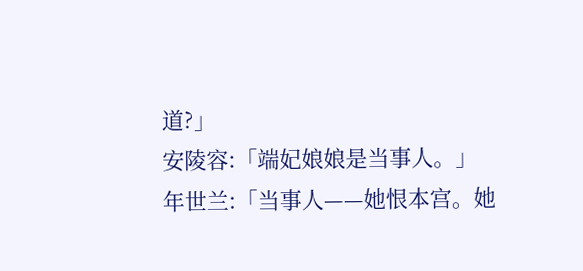道?」
安陵容:「端妃娘娘是当事人。」
年世兰:「当事人——她恨本宫。她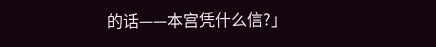的话——本宫凭什么信?」